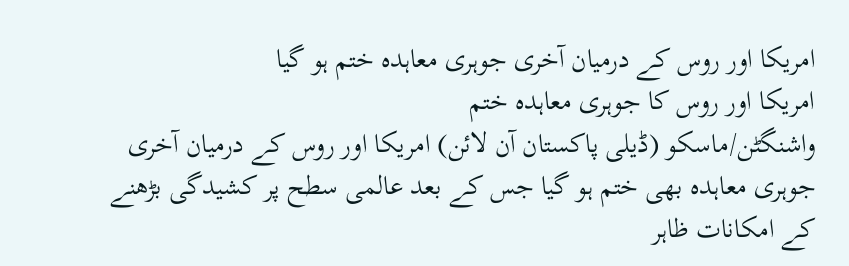امریکا اور روس کے درمیان آخری جوہری معاہدہ ختم ہو گیا
امریکا اور روس کا جوہری معاہدہ ختم
واشنگٹن/ماسکو (ڈیلی پاکستان آن لائن) امریکا اور روس کے درمیان آخری جوہری معاہدہ بھی ختم ہو گیا جس کے بعد عالمی سطح پر کشیدگی بڑھنے کے امکانات ظاہر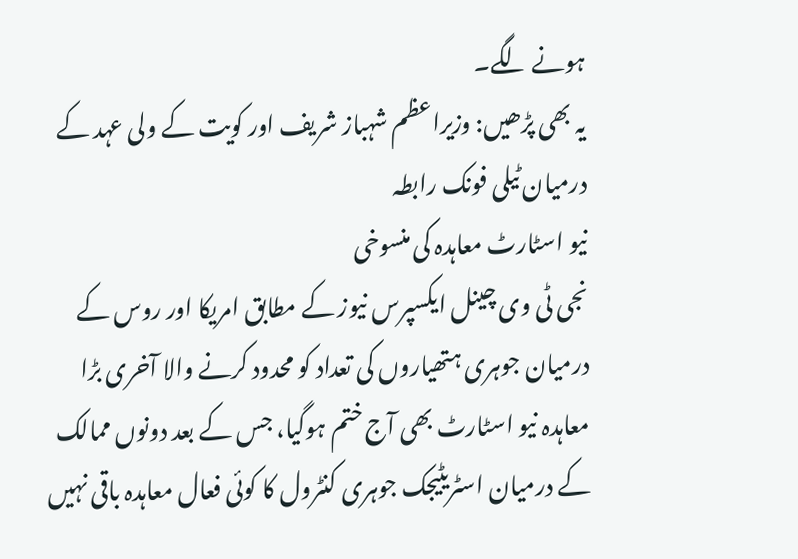ہونے لگے۔
یہ بھی پڑھیں: وزیراعظم شہباز شریف اور کویت کے ولی عہد کے درمیان ٹیلی فونک رابطہ
نیو اسٹارٹ معاہدہ کی منسوخی
نجی ٹی وی چینل ایکسپرس نیوز کے مطابق امریکا اور روس کے درمیان جوہری ہتھیاروں کی تعداد کو محدود کرنے والا آخری بڑا معاہدہ نیو اسٹارٹ بھی آج ختم ہوگیا، جس کے بعد دونوں ممالک کے درمیان اسٹریٹیجک جوہری کنٹرول کا کوئی فعال معاہدہ باقی نہیں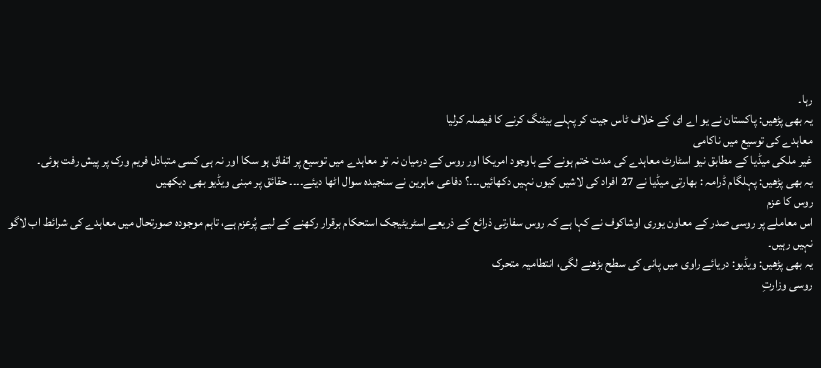رہا۔
یہ بھی پڑھیں: پاکستان نے یو اے ای کے خلاف ٹاس جیت کر پہلے بیٹنگ کرنے کا فیصلہ کرلیا
معاہدے کی توسیع میں ناکامی
غیر ملکی میڈیا کے مطابق نیو اسٹارٹ معاہدے کی مدت ختم ہونے کے باوجود امریکا اور روس کے درمیان نہ تو معاہدے میں توسیع پر اتفاق ہو سکا اور نہ ہی کسی متبادل فریم ورک پر پیش رفت ہوئی۔
یہ بھی پڑھیں: پہلگام ڈرامہ : بھارتی میڈیا نے 27 افراد کی لاشیں کیوں نہیں دکھائیں۔۔۔؟ دفاعی ماہرین نے سنجیدہ سوال اٹھا دیئے۔۔۔۔ حقائق پر مبنی ویڈیو بھی دیکھیں
روس کا عزم
اس معاملے پر روسی صدر کے معاون یوری اوشاکوف نے کہا ہے کہ روس سفارتی ذرائع کے ذریعے اسٹریٹیجک استحکام برقرار رکھنے کے لیے پُرعزم ہے، تاہم موجودہ صورتحال میں معاہدے کی شرائط اب لاگو نہیں رہیں۔
یہ بھی پڑھیں: ویڈیو: دریائے راوی میں پانی کی سطح بڑھنے لگی، انتطامیہ متحرک
روسی وزارتِ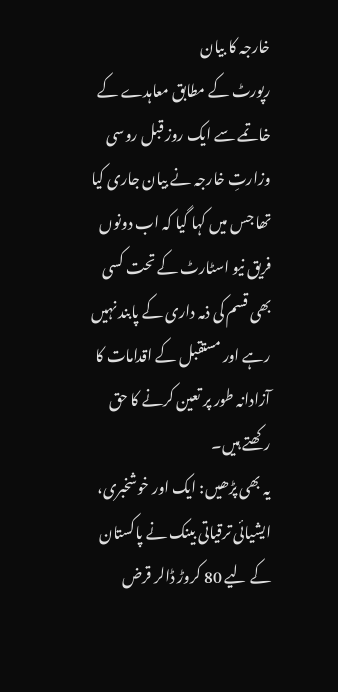خارجہ کا بیان
رپورٹ کے مطابق معاہدے کے خاتمے سے ایک روز قبل روسی وزارتِ خارجہ نے بیان جاری کیا تھا جس میں کہا گیا کہ اب دونوں فریق نیو اسٹارٹ کے تحت کسی بھی قسم کی ذمہ داری کے پابند نہیں رہے اور مستقبل کے اقدامات کا آزادانہ طور پر تعین کرنے کا حق رکھتے ہیں۔
یہ بھی پڑھیں: ایک اور خوشخبری، ایشیائی ترقیاتی بینک نے پاکستان کے لیے 80 کروڑ ڈالر قرض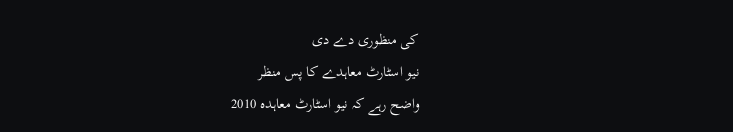کی منظوری دے دی
نیو اسٹارٹ معاہدے کا پس منظر
واضح رہے کہ نیو اسٹارٹ معاہدہ 2010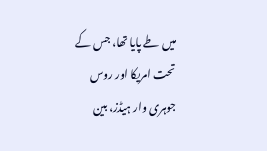میں طے پایا تھا، جس کے تحت امریکا اور روس جوہری وار ہیڈز، بین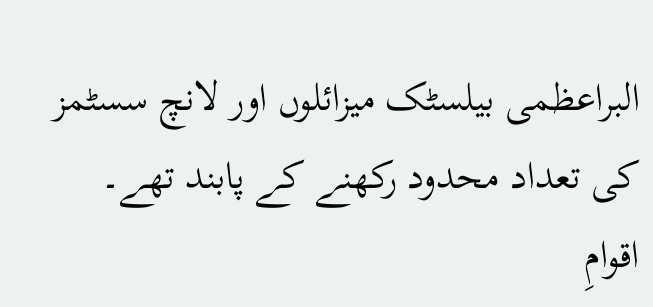البراعظمی بیلسٹک میزائلوں اور لانچ سسٹمز کی تعداد محدود رکھنے کے پابند تھے۔
اقوامِ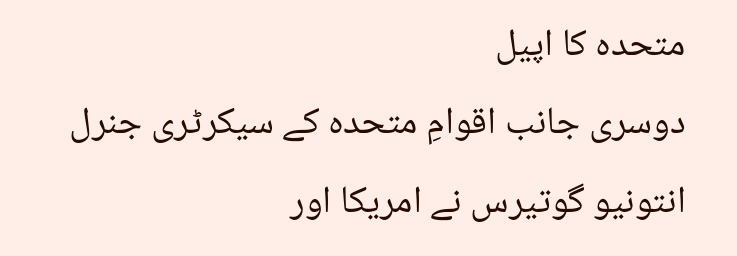متحدہ کا اپیل
دوسری جانب اقوامِ متحدہ کے سیکرٹری جنرل انتونیو گوتیرس نے امریکا اور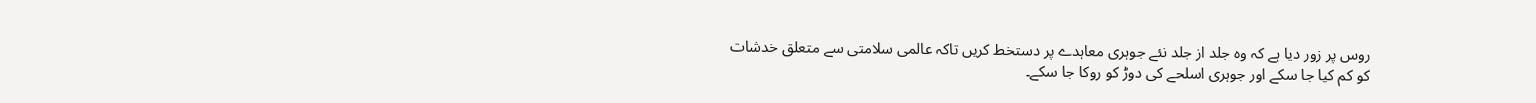روس پر زور دیا ہے کہ وہ جلد از جلد نئے جوہری معاہدے پر دستخط کریں تاکہ عالمی سلامتی سے متعلق خدشات کو کم کیا جا سکے اور جوہری اسلحے کی دوڑ کو روکا جا سکے۔